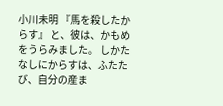小川未明 『馬を殺したからす』 と、彼は、かもめをうらみました。 しかたなしにからすは、ふたたび、自分の産ま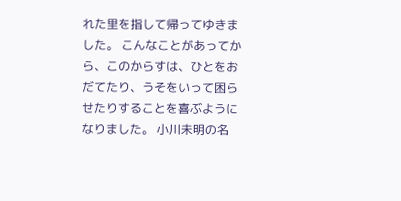れた里を指して帰ってゆきました。 こんなことがあってから、このからすは、ひとをおだてたり、うそをいって困らせたりすることを喜ぶようになりました。 小川未明の名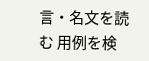言・名文を読む 用例を検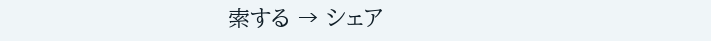索する → シェア